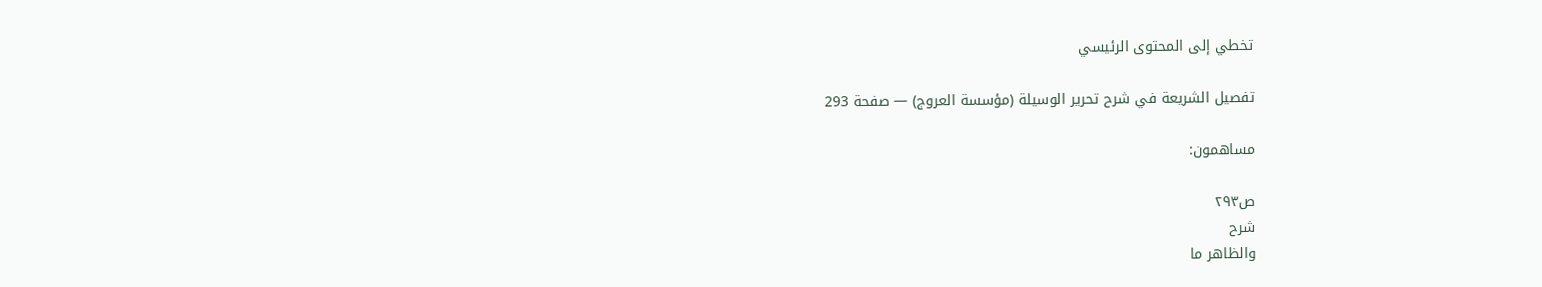تخطي إلى المحتوى الرئيسي

تفصيل الشريعة في شرح تحرير الوسيلة (مؤسسة العروج) — صفحة 293

مساهمون:

ص٢٩٣
شرح
والظاهر ما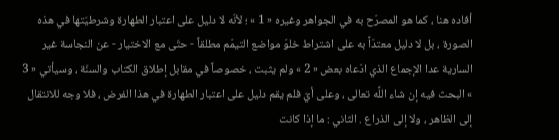أفاده هنا ، كما هو المصرّح به في الجواهر وغيره « 1 » ؛ لأنّه لا دليل على اعتبار الطهارة وشرطيّتها في هذه الصورة ، بل لا دليل معتدّاً به على اشتراط خلوّ مواضع التيمّم مطلقاً - حتّى مع الاختيار - عن النجاسة غير السارية عدا الإجماع الذي ادّعاه بعض « 2 » ولم يثبت ، خصوصاً في مقابل إطلاق الكتاب والسنّة ، وسيأتي « 3 » البحث فيه إن شاء اللَّه تعالى ، وعلى أيّ فلم يقم دليل على اعتبار الطهارة في هذا الفرض ، فلا وجه للانتقال إلى الظاهر ، ولا إلى الذراع . الثاني : ما إذا كانت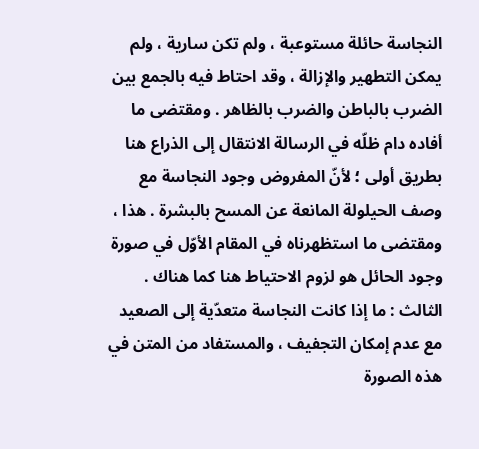النجاسة حائلة مستوعبة ، ولم تكن سارية ، ولم يمكن التطهير والإزالة ، وقد احتاط فيه بالجمع بين الضرب بالباطن والضرب بالظاهر . ومقتضى ما أفاده دام ظلّه في الرسالة الانتقال إلى الذراع هنا بطريق أولى ؛ لأنّ المفروض وجود النجاسة مع وصف الحيلولة المانعة عن المسح بالبشرة . هذا ، ومقتضى ما استظهرناه في المقام الأوّل في صورة وجود الحائل هو لزوم الاحتياط هنا كما هناك . الثالث : ما إذا كانت النجاسة متعدّية إلى الصعيد مع عدم إمكان التجفيف ، والمستفاد من المتن في هذه الصورة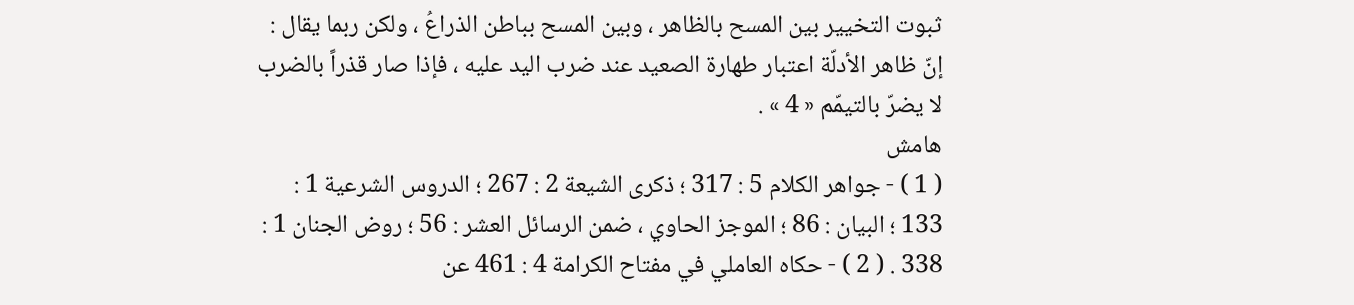ثبوت التخيير بين المسح بالظاهر ، وبين المسح بباطن الذراعُ ، ولكن ربما يقال : إنّ ظاهر الأدلّة اعتبار طهارة الصعيد عند ضرب اليد عليه ، فإذا صار قذراً بالضرب لا يضرّ بالتيمّم « 4 » .
هامش
( 1 ) - جواهر الكلام 5 : 317 ؛ ذكرى الشيعة 2 : 267 ؛ الدروس الشرعية 1 : 133 ؛ البيان : 86 ؛ الموجز الحاوي ، ضمن الرسائل العشر : 56 ؛ روض الجنان 1 : 338 . ( 2 ) - حكاه العاملي في مفتاح الكرامة 4 : 461 عن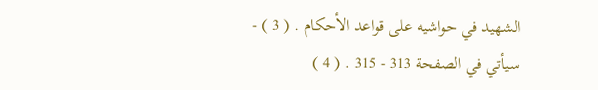الشهيد في حواشيه على قواعد الأحكام . ( 3 ) - سيأتي في الصفحة 313 - 315 . ( 4 )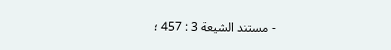- مستند الشيعة 3 : 457 ؛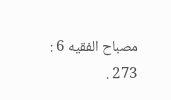مصباح الفقيه 6 : 273 .